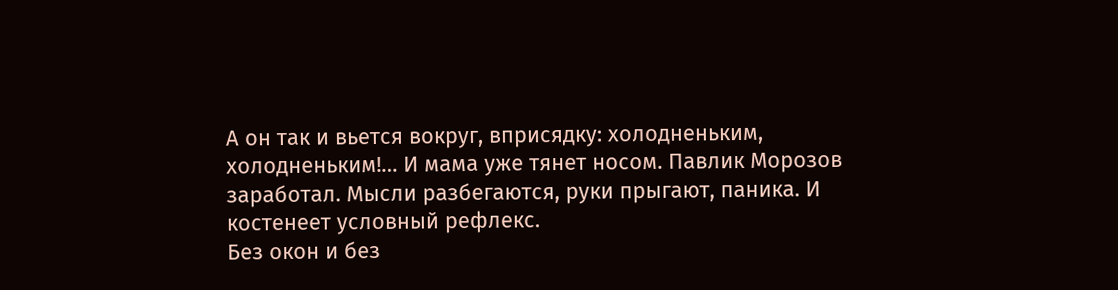А он так и вьется вокруг, вприсядку: холодненьким, холодненьким!… И мама уже тянет носом. Павлик Морозов заработал. Мысли разбегаются, руки прыгают, паника. И костенеет условный рефлекс.
Без окон и без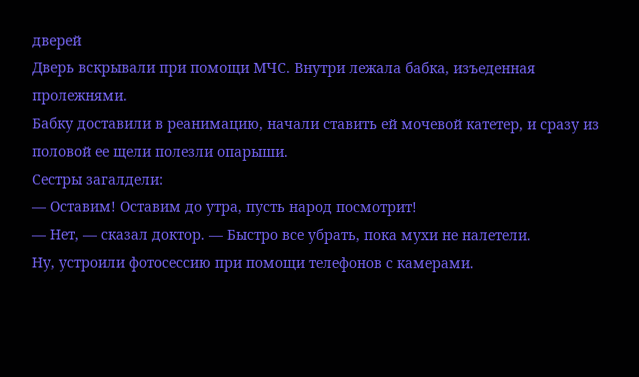дверей
Дверь вскрывали при помощи МЧС. Внутри лежала бабка, изъеденная пролежнями.
Бабку доставили в реанимацию, начали ставить ей мочевой катетер, и сразу из половой ее щели полезли опарыши.
Сестры загалдели:
— Оставим! Оставим до утра, пусть народ посмотрит!
— Нет, — сказал доктор. — Быстро все убрать, пока мухи не налетели.
Ну, устроили фотосессию при помощи телефонов с камерами.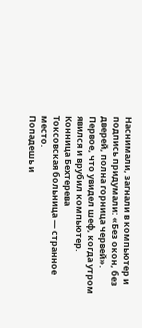Наснимали, загнали в компьютер и подпись придумали: «Без окон, без дверей, полна горница червей».
Первое, что увидел шеф, когда утром явился и врубил компьютер.
Конница Бехтерева
Токсовская больница — странное место.
Попадешь и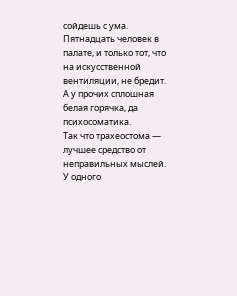сойдешь с ума.
Пятнадцать человек в палате, и только тот, что на искусственной вентиляции, не бредит. А у прочих сплошная белая горячка, да психосоматика.
Так что трахеостома — лучшее средство от неправильных мыслей.
У одного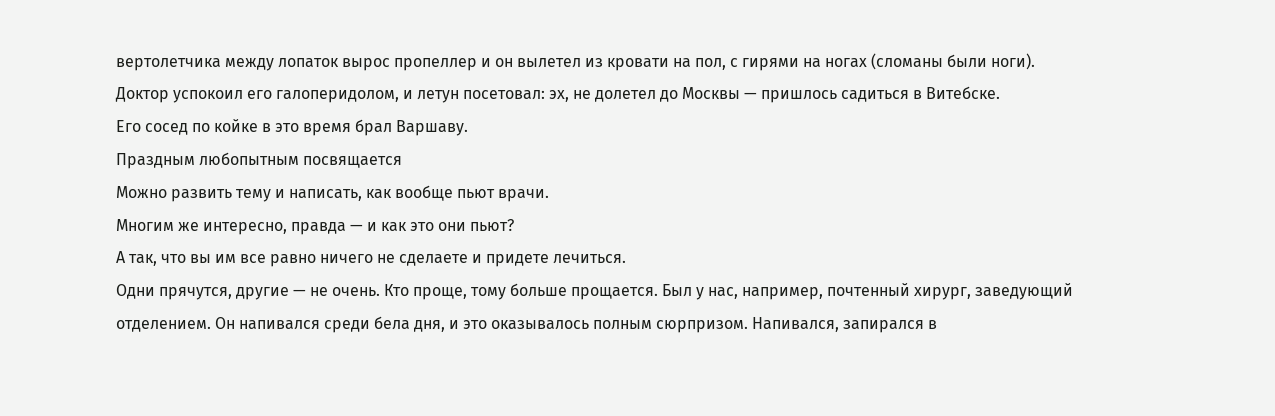вертолетчика между лопаток вырос пропеллер и он вылетел из кровати на пол, с гирями на ногах (сломаны были ноги).
Доктор успокоил его галоперидолом, и летун посетовал: эх, не долетел до Москвы — пришлось садиться в Витебске.
Его сосед по койке в это время брал Варшаву.
Праздным любопытным посвящается
Можно развить тему и написать, как вообще пьют врачи.
Многим же интересно, правда — и как это они пьют?
А так, что вы им все равно ничего не сделаете и придете лечиться.
Одни прячутся, другие — не очень. Кто проще, тому больше прощается. Был у нас, например, почтенный хирург, заведующий отделением. Он напивался среди бела дня, и это оказывалось полным сюрпризом. Напивался, запирался в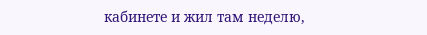кабинете и жил там неделю,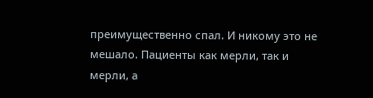преимущественно спал. И никому это не мешало. Пациенты как мерли, так и мерли, а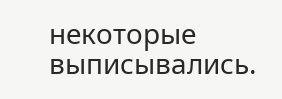некоторые выписывались.